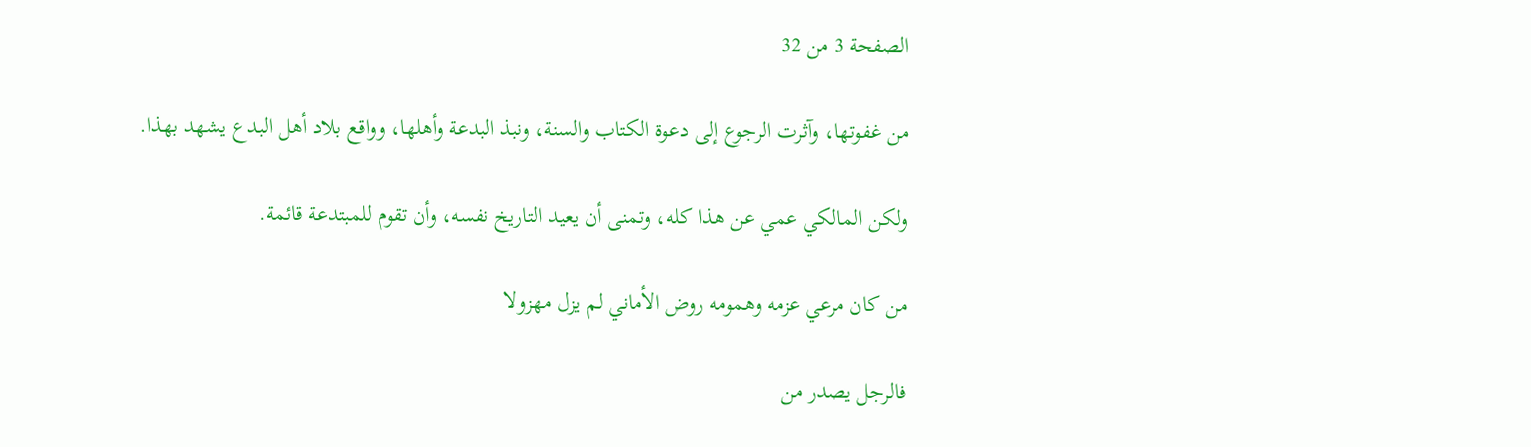الصفحة 3 من 32

من غفوتها، وآثرت الرجوع إلى دعوة الكتاب والسنة، ونبذ البدعة وأهلها، وواقع بلاد أهل البدع يشهد بهذا.

ولكن المالكي عمي عن هذا كله، وتمنى أن يعيد التاريخ نفسه، وأن تقوم للمبتدعة قائمة.

من كان مرعي عزمه وهمومه روض الأماني لم يزل مهزولا

فالرجل يصدر من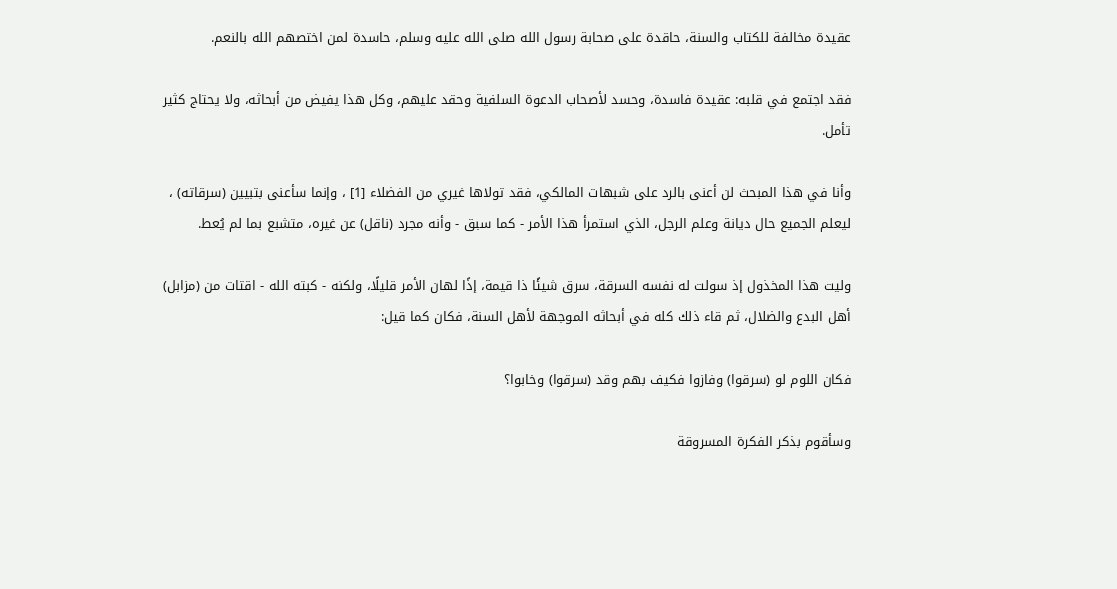عقيدة مخالفة للكتاب والسنة، حاقدة على صحابة رسول الله صلى الله عليه وسلم، حاسدة لمن اختصهم الله بالنعم.

فقد اجتمع في قلبه: عقيدة فاسدة، وحسد لأصحاب الدعوة السلفية وحقد عليهم، وكل هذا يفيض من أبحاثه، ولا يحتاج كثير تأمل.

وأنا في هذا المبحث لن أعنى بالرد على شبهات المالكي، فقد تولاها غيري من الفضلاء [1] ، وإنما سأعنى بتبيين (سرقاته) ، ليعلم الجميع حال ديانة وعلم الرجل، الذي استمرأ هذا الأمر - كما سبق - وأنه مجرد (ناقل) عن غيره، متشبع بما لم يُعط.

وليت هذا المخذول إذ سولت له نفسه السرقة، سرق شيئًا ذا قيمة، إذًا لهان الأمر قليلًا، ولكنه - كبته الله - اقتات من (مزابل) أهل البدع والضلال، ثم قاء ذلك كله في أبحاثه الموجهة لأهل السنة، فكان كما قيل:

فكان اللوم لو (سرقوا) وفازوا فكيف بهم وقد (سرقوا) وخابوا؟

وسأقوم بذكر الفكرة المسروقة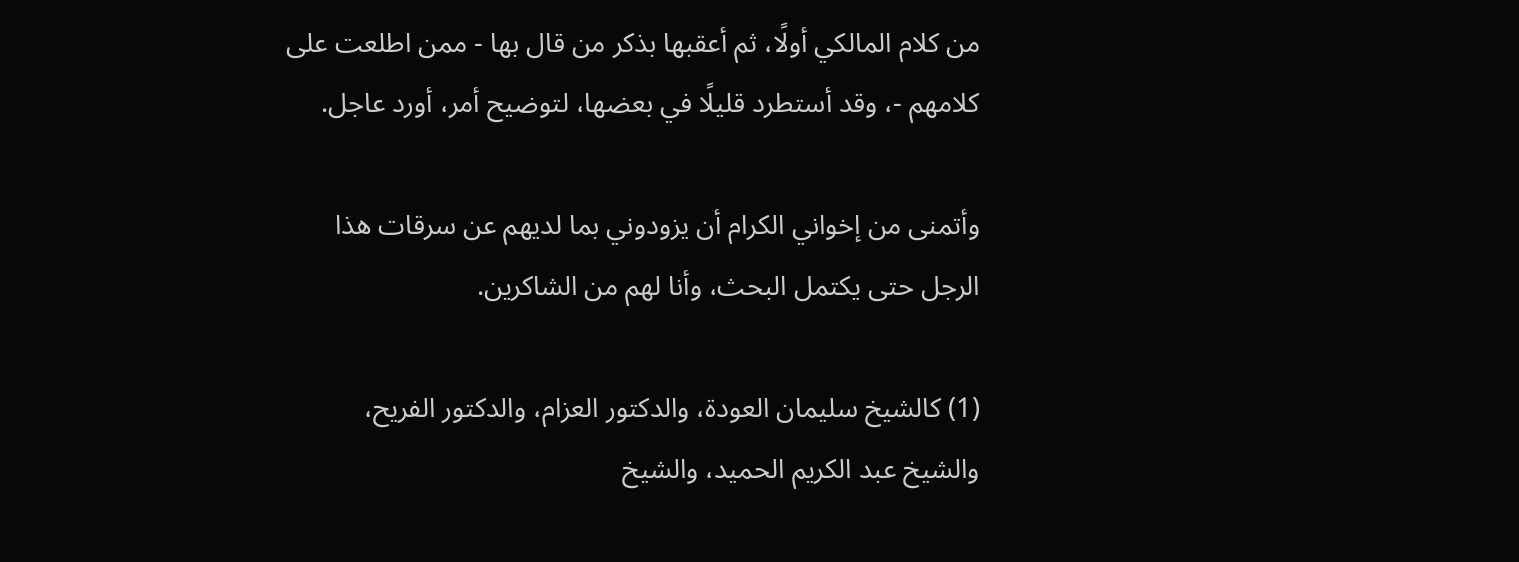من كلام المالكي أولًا، ثم أعقبها بذكر من قال بها - ممن اطلعت على كلامهم -، وقد أستطرد قليلًا في بعضها، لتوضيح أمر، أورد عاجل.

وأتمنى من إخواني الكرام أن يزودوني بما لديهم عن سرقات هذا الرجل حتى يكتمل البحث، وأنا لهم من الشاكرين.

(1) كالشيخ سليمان العودة، والدكتور العزام، والدكتور الفريح، والشيخ عبد الكريم الحميد، والشيخ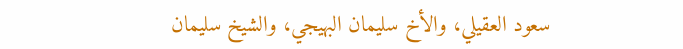سعود العقيلي، والأخ سليمان البهيجي، والشيخ سليمان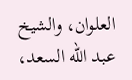العلوان، والشيخ عبد الله السعد،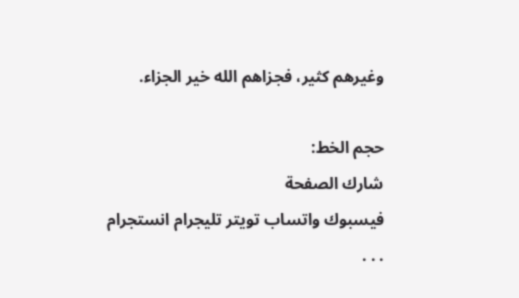وغيرهم كثير، فجزاهم الله خير الجزاء.

حجم الخط:
شارك الصفحة
فيسبوك واتساب تويتر تليجرام انستجرام
. . .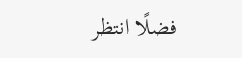فضلًا انتظر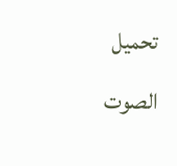تحميل الصوت